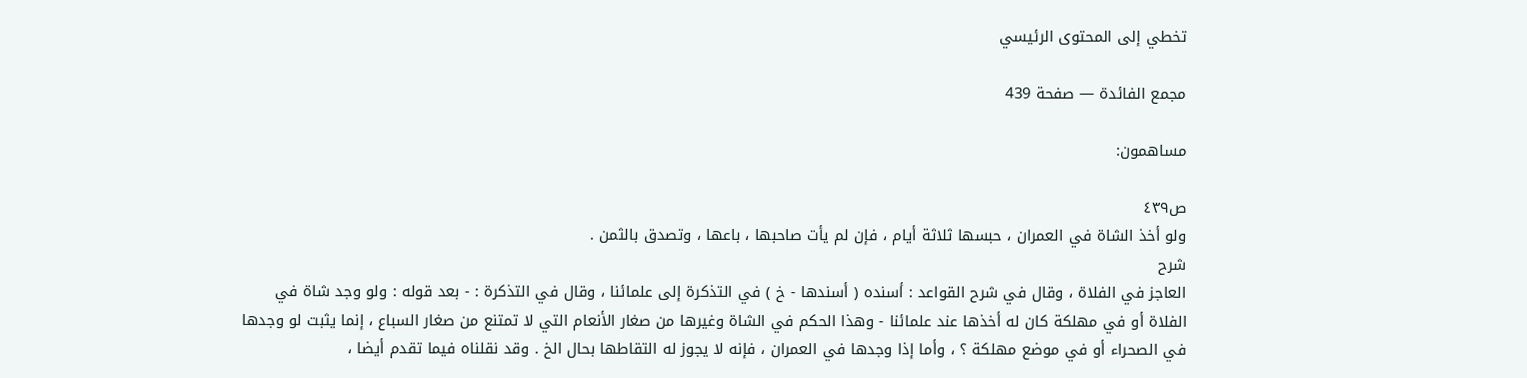تخطي إلى المحتوى الرئيسي

مجمع الفائدة — صفحة 439

مساهمون:

ص٤٣٩
ولو أخذ الشاة في العمران ، حبسها ثلاثة أيام ، فإن لم يأت صاحبها ، باعها ، وتصدق بالثمن .
شرح
العاجز في الفلاة ، وقال في شرح القواعد : أسنده ( أسندها - خ ) في التذكرة إلى علمائنا ، وقال في التذكرة : - بعد قوله : ولو وجد شاة في الفلاة أو في مهلكة كان له أخذها عند علمائنا - وهذا الحكم في الشاة وغيرها من صغار الأنعام التي لا تمتنع من صغار السباع ، إنما يثبت لو وجدها في الصحراء أو في موضع مهلكة ؟ ، وأما إذا وجدها في العمران ، فإنه لا يجوز له التقاطها بحال الخ . وقد نقلناه فيما تقدم أيضا ،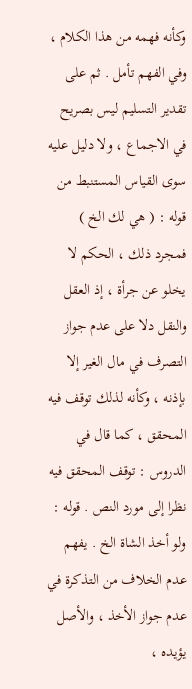وكأنه فهمه من هذا الكلام ، وفي الفهم تأمل . ثم على تقدير التسليم ليس بصريح في الاجماع ، ولا دليل عليه سوى القياس المستنبط من قوله : ( هي لك الخ ) فمجرد ذلك ، الحكم لا يخلو عن جرأة ، إذ العقل والنقل دلا على عدم جواز التصرف في مال الغير إلا بإذنه ، وكأنه لذلك توقف فيه المحقق ، كما قال في الدروس : توقف المحقق فيه نظرا إلى مورد النص . قوله : ولو أخذ الشاة الخ . يفهم عدم الخلاف من التذكرة في عدم جواز الأخذ ، والأصل يؤيده ،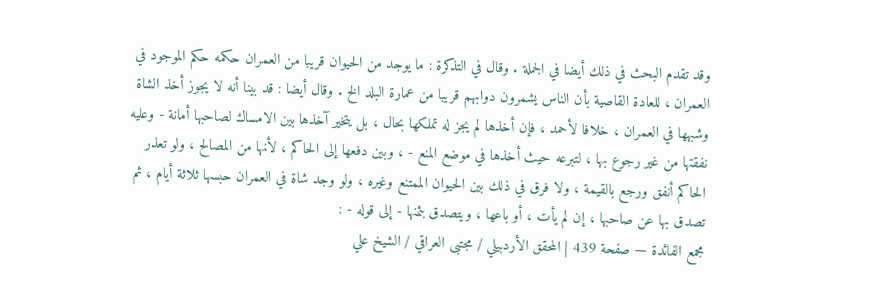وقد تقدم البحث في ذلك أيضا في الجملة . وقال في التذكرة : ما يوجد من الحيوان قريبا من العمران حكمه حكم الموجود في العمران ، للعادة القاصية بأن الناس يشمرون دوابهم قريبا من عمارة البلد الخ . وقال أيضا : قد بينا أنه لا يجوز أخذ الشاة وشبهها في العمران ، خلافا لأحمد ، فإن أخذها لم يجز له تملكها بحال ، بل يتخير آخذها بين الامساك لصاحبها أمانة - وعليه نفقتها من غير رجوع بها ، لتبرعه حيث أخذها في موضع المنع - ، وبين دفعها إلى الحاكم ، لأنها من المصالح ، ولو تعذر الحاكم أنفق ورجع بالقيمة ، ولا فرق في ذلك بين الحيوان الممتنع وغيره ، ولو وجد شاة في العمران حبسها ثلاثة أيام ، ثم تصدق بها عن صاحبها ، إن لم يأت ، أو باعها ، ويتصدق بثمنها - إلى قوله - :
مجمع الفائدة — صفحة 439 | المحقق الأردبيلي / مجتبى العراقي / الشيخ علي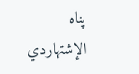پناه الإشتهاردي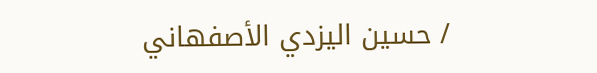/ حسين اليزدي الأصفهاني